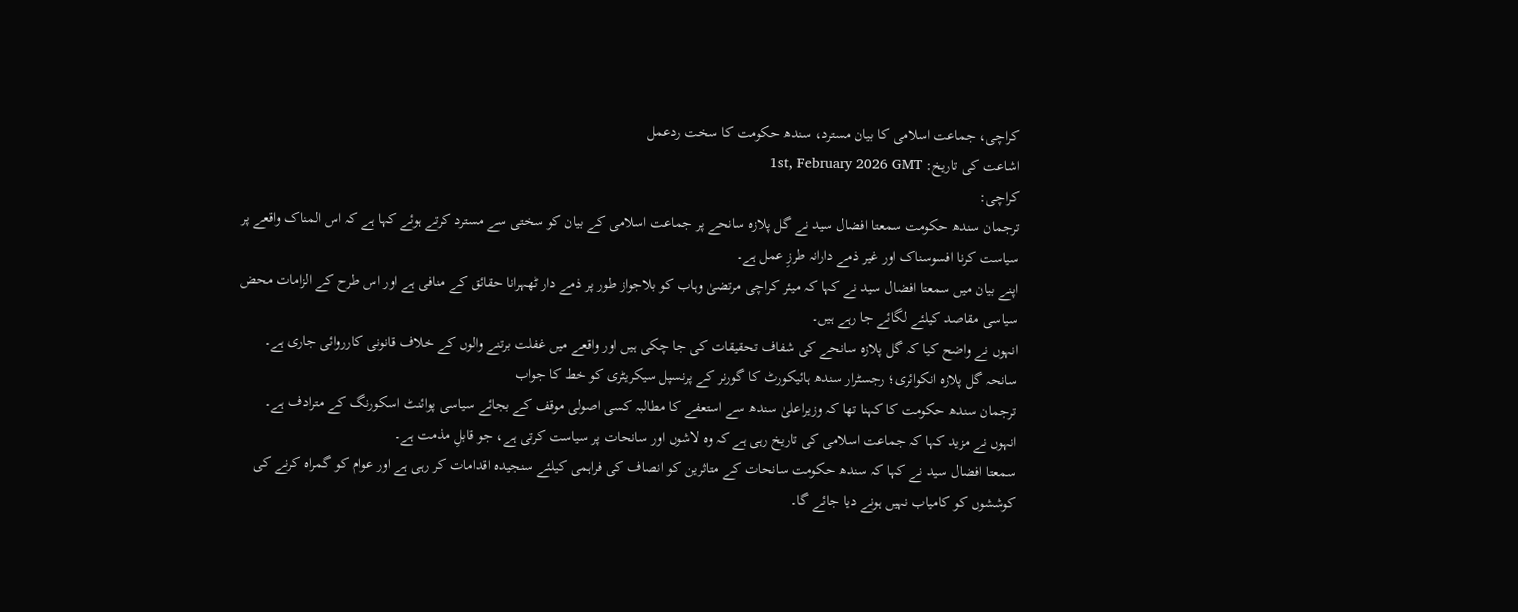کراچی، جماعت اسلامی کا بیان مسترد، سندھ حکومت کا سخت ردعمل
اشاعت کی تاریخ: 1st, February 2026 GMT
کراچی:
ترجمان سندھ حکومت سمعتا افضال سید نے گل پلازہ سانحے پر جماعت اسلامی کے بیان کو سختی سے مسترد کرتے ہوئے کہا ہے کہ اس المناک واقعے پر سیاست کرنا افسوسناک اور غیر ذمے دارانہ طرزِ عمل ہے۔
اپنے بیان میں سمعتا افضال سید نے کہا کہ میئر کراچی مرتضیٰ وہاب کو بلاجواز طور پر ذمے دار ٹھہرانا حقائق کے منافی ہے اور اس طرح کے الزامات محض سیاسی مقاصد کیلئے لگائے جا رہے ہیں۔
انہوں نے واضح کیا کہ گل پلازہ سانحے کی شفاف تحقیقات کی جا چکی ہیں اور واقعے میں غفلت برتنے والوں کے خلاف قانونی کارروائی جاری ہے۔
سانحہ گل پلازہ انکوائری؛ رجسٹرار سندھ ہائیکورٹ کا گورنر کے پرنسپل سیکریٹری کو خط کا جواب
ترجمان سندھ حکومت کا کہنا تھا کہ وزیراعلیٰ سندھ سے استعفے کا مطالبہ کسی اصولی موقف کے بجائے سیاسی پوائنٹ اسکورنگ کے مترادف ہے۔
انہوں نے مزید کہا کہ جماعت اسلامی کی تاریخ رہی ہے کہ وہ لاشوں اور سانحات پر سیاست کرتی ہے، جو قابلِ مذمت ہے۔
سمعتا افضال سید نے کہا کہ سندھ حکومت سانحات کے متاثرین کو انصاف کی فراہمی کیلئے سنجیدہ اقدامات کر رہی ہے اور عوام کو گمراہ کرنے کی کوششوں کو کامیاب نہیں ہونے دیا جائے گا۔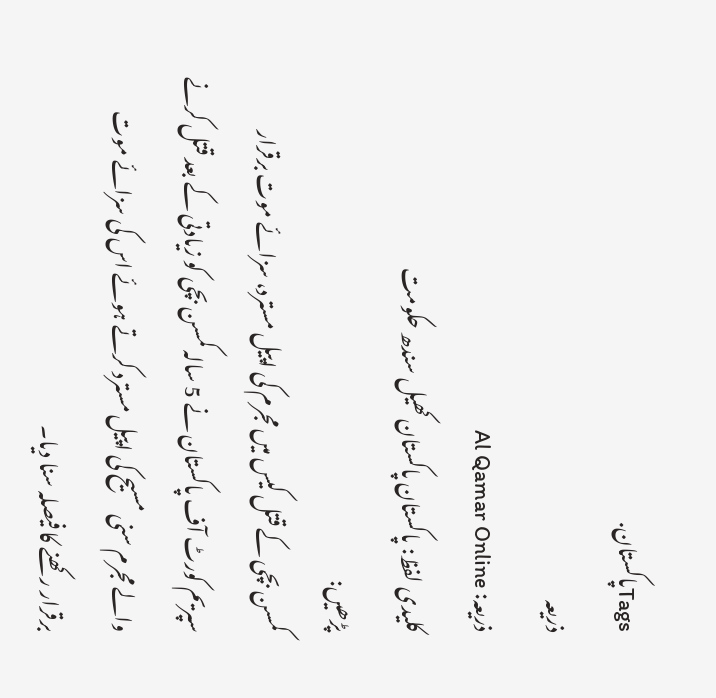Tagsپاکستان.
ذریعہ
ذریعہ: Al Qamar Online
کلیدی لفظ: پاکستان پاکستان کھیل سندھ حکومت
پڑھیں:
کمسن بچی کے قتل کیس میں مجرم کی اپیل مسترد، سزائے موت برقرار
سپریم کورٹ آف پاکستان نے 5 سالہ کمسن بچی کو زیادتی کے بعد قتل کرنے والے مجرم سنی مسیح کی اپیل مسترد کرتے ہوئے اس کی سزائے موت برقرار رکھنے کا فیصلہ سنا دیا۔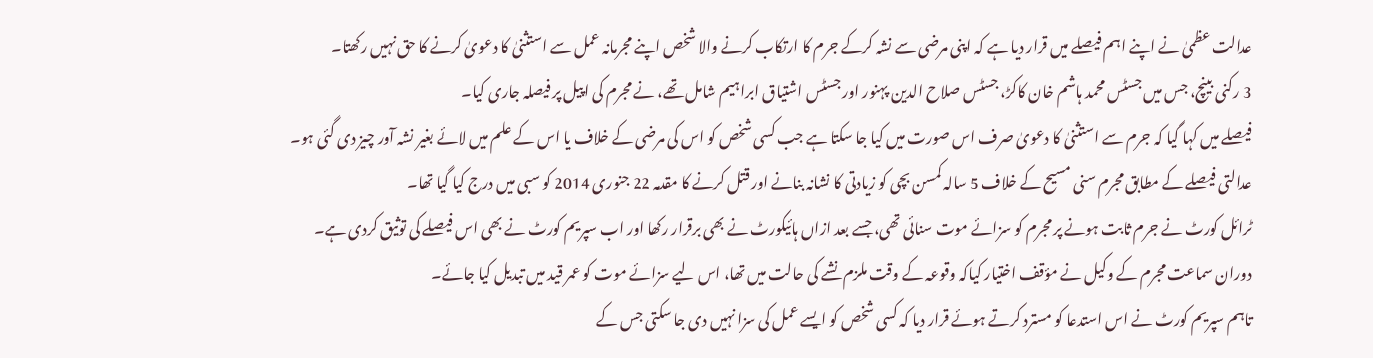عدالت عظمیٰ نے اپنے اہم فیصلے میں قرار دیا ہے کہ اپنی مرضی سے نشہ کرکے جرم کا ارتکاب کرنے والا شخص اپنے مجرمانہ عمل سے استثنیٰ کا دعویٰ کرنے کا حق نہیں رکھتا۔
3 رکنی بینچ، جس میں جسٹس محمد ہاشم خان کاکڑ، جسٹس صلاح الدین پہنور اور جسٹس اشتیاق ابراہیم شامل تھے، نے مجرم کی اپیل پر فیصلہ جاری کیا۔
فیصلے میں کہا گیا کہ جرم سے استثنیٰ کا دعویٰ صرف اس صورت میں کیا جا سکتا ہے جب کسی شخص کو اس کی مرضی کے خلاف یا اس کے علم میں لائے بغیر نشہ آور چیز دی گئی ہو۔
عدالتی فیصلے کے مطابق مجرم سنی مسیح کے خلاف 5 سالہ کمسن بچی کو زیادتی کا نشانہ بنانے اور قتل کرنے کا مقدمہ 22 جنوری 2014 کو سبی میں درج کیا گیا تھا۔
ٹرائل کورٹ نے جرم ثابت ہونے پر مجرم کو سزائے موت سنائی تھی، جسے بعد ازاں ہائیکورٹ نے بھی برقرار رکھا اور اب سپریم کورٹ نے بھی اس فیصلے کی توثیق کردی ہے۔
دوران سماعت مجرم کے وکیل نے مؤقف اختیار کیاکہ وقوعہ کے وقت ملزم نشے کی حالت میں تھا، اس لیے سزائے موت کو عمر قید میں تبدیل کیا جائے۔
تاہم سپریم کورٹ نے اس استدعا کو مسترد کرتے ہوئے قرار دیا کہ کسی شخص کو ایسے عمل کی سزا نہیں دی جا سکتی جس کے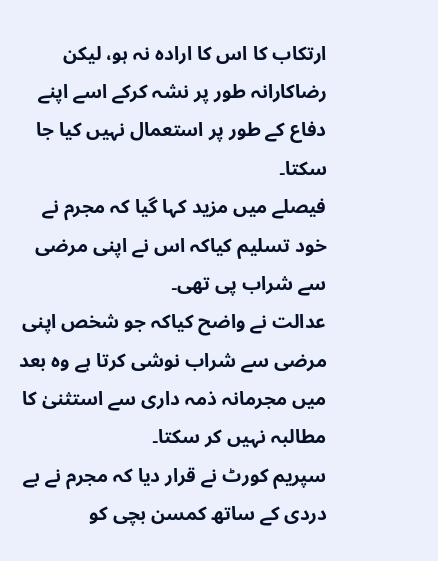ارتکاب کا اس کا ارادہ نہ ہو، لیکن رضاکارانہ طور پر نشہ کرکے اسے اپنے دفاع کے طور پر استعمال نہیں کیا جا سکتا۔
فیصلے میں مزید کہا گیا کہ مجرم نے خود تسلیم کیاکہ اس نے اپنی مرضی سے شراب پی تھی۔
عدالت نے واضح کیاکہ جو شخص اپنی مرضی سے شراب نوشی کرتا ہے وہ بعد میں مجرمانہ ذمہ داری سے استثنیٰ کا مطالبہ نہیں کر سکتا۔
سپریم کورٹ نے قرار دیا کہ مجرم نے بے دردی کے ساتھ کمسن بچی کو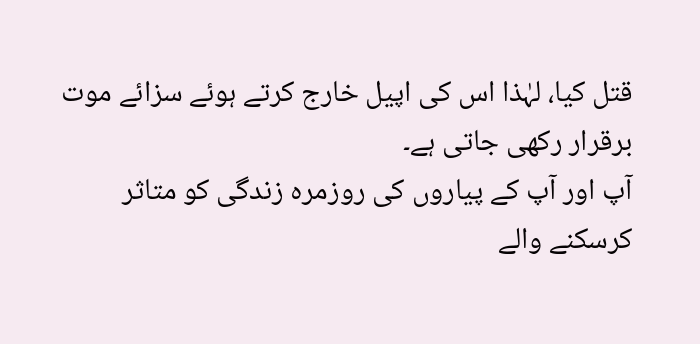قتل کیا، لہٰذا اس کی اپیل خارج کرتے ہوئے سزائے موت برقرار رکھی جاتی ہے۔
آپ اور آپ کے پیاروں کی روزمرہ زندگی کو متاثر کرسکنے والے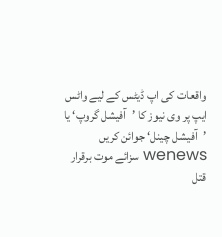واقعات کی اپ ڈیٹس کے لیے واٹس ایپ پر وی نیوز کا ’آفیشل گروپ‘ یا ’آفیشل چینل‘ جوائن کریں
wenews سزائے موت برقرار قتل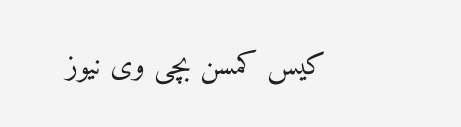کیس کمسن بچی وی نیوز